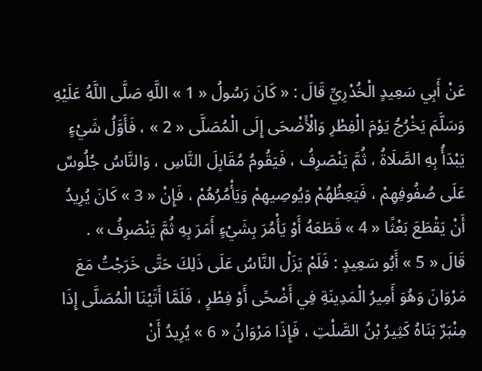عَنْ أَبِي سَعِيدٍ الْخُدْرِيِّ قَالَ : « كَانَ رَسُولُ « 1 » اللَّهِ صَلَّى اللَّهُ عَلَيْهِ وَسَلَّمَ يَخْرُجُ يَوْمَ الْفِطْرِ وَالْأَضْحَى إِلَى الْمُصَلَّى « 2 » ، فَأَوَّلُ شَيْءٍ يَبْدَأُ بِهِ الصَّلَاةُ ، ثُمَّ يَنْصَرِفُ ، فَيَقُومُ مُقَابِلَ النَّاسِ ، وَالنَّاسُ جُلُوسٌ عَلَى صُفُوفِهِمْ ، فَيَعِظُهُمْ وَيُوصِيهِمْ وَيَأْمُرُهُمْ ، فَإِنْ « 3 » كَانَ يُرِيدُ أَنْ يَقْطَعَ بَعْثًا « 4 » قَطَعَهُ أَوْ يَأْمُرَ بِشَيْءٍ أَمَرَ بِهِ ثُمَّ يَنْصَرِفُ » .
قَالَ « 5 » أَبُو سَعِيدٍ : فَلَمْ يَزَلْ النَّاسُ عَلَى ذَلِكَ حَتَّى خَرَجْتُ مَعَ مَرْوَانَ وَهُوَ أَمِيرُ الْمَدِينَةِ فِي أَضْحًى أَوْ فِطْرٍ ، فَلَمَّا أَتَيْنَا الْمُصَلَّى إِذَا مِنْبَرٌ بَنَاهُ كَثِيرُ بْنُ الصَّلْتِ ، فَإِذَا مَرْوَانُ « 6 » يُرِيدُ أَنْ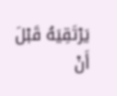يَرْتَقِيَهُ قَبْلَ أَنْ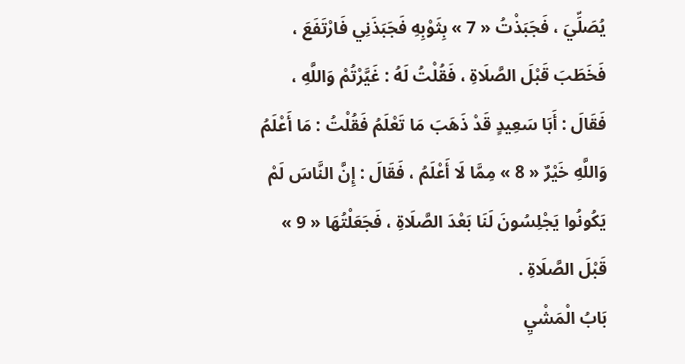يُصَلِّيَ ، فَجَبَذْتُ « 7 » بِثَوْبِهِ فَجَبَذَنِي فَارْتَفَعَ ، فَخَطَبَ قَبْلَ الصَّلَاةِ ، فَقُلْتُ لَهُ : غَيَّرْتُمْ وَاللَّهِ ، فَقَالَ : أَبَا سَعِيدٍ قَدْ ذَهَبَ مَا تَعْلَمُ فَقُلْتُ : مَا أَعْلَمُ وَاللَّهِ خَيْرٌ « 8 » مِمَّا لَا أَعْلَمُ ، فَقَالَ : إِنَّ النَّاسَ لَمْ يَكُونُوا يَجْلِسُونَ لَنَا بَعْدَ الصَّلَاةِ ، فَجَعَلْتُهَا « 9 » قَبْلَ الصَّلَاةِ .
بَابُ الْمَشْيِ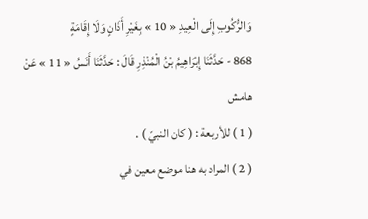وَالرُّكُوبِ إِلَى الْعِيدِ « 10 » بِغَيْرِ أَذَانٍ وَلَا إِقَامَةٍ
868 - حَدَّثَنَا إِبْرَاهِيمُ بْنُ الْمُنْذِرِ قَالَ : حَدَّثَنَا أَنَسُ « 11 » عَنْ
هامش
( 1 ) للأربعة : ( كان النبيّ ) .
( 2 ) المراد به هنا موضع معين في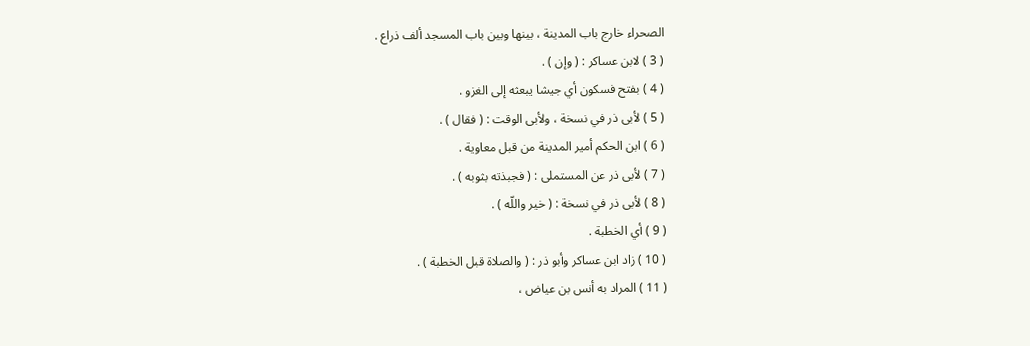الصحراء خارج باب المدينة ، بينها وبين باب المسجد ألف ذراع .
( 3 ) لابن عساكر : ( وإن ) .
( 4 ) بفتح فسكون أي جيشا يبعثه إلى الغزو .
( 5 ) لأبى ذر في نسخة ، ولأبى الوقت : ( فقال ) .
( 6 ) ابن الحكم أمير المدينة من قبل معاوية .
( 7 ) لأبى ذر عن المستملى : ( فجبذته بثوبه ) .
( 8 ) لأبى ذر في نسخة : ( خير واللّه ) .
( 9 ) أي الخطبة .
( 10 ) زاد ابن عساكر وأبو ذر : ( والصلاة قبل الخطبة ) .
( 11 ) المراد به أنس بن عياض ،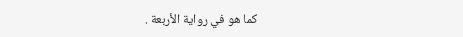كما هو في رواية الأربعة .